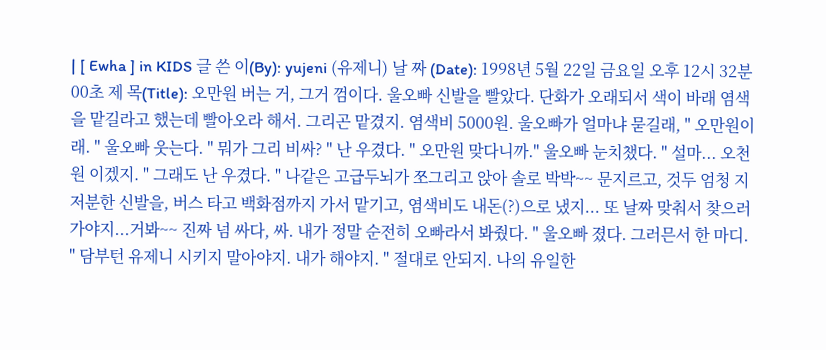| [ Ewha ] in KIDS 글 쓴 이(By): yujeni (유제니) 날 짜 (Date): 1998년 5월 22일 금요일 오후 12시 32분 00초 제 목(Title): 오만원 버는 거, 그거 껌이다. 울오빠 신발을 빨았다. 단화가 오래되서 색이 바래 염색을 맡길라고 했는데 빨아오라 해서. 그리곤 맡겼지. 염색비 5000원. 울오빠가 얼마냐 묻길래, " 오만원이래. " 울오빠 웃는다. " 뭐가 그리 비싸? " 난 우겼다. " 오만원 맞다니까." 울오빠 눈치챘다. " 설마... 오천원 이겠지. " 그래도 난 우겼다. " 나같은 고급두뇌가 쪼그리고 앉아 솔로 박박~~ 문지르고, 것두 엄청 지저분한 신발을, 버스 타고 백화점까지 가서 맡기고, 염색비도 내돈(?)으로 냈지... 또 날짜 맞춰서 찾으러 가야지...거봐~~ 진짜 넘 싸다, 싸. 내가 정말 순전히 오빠라서 봐줬다. " 울오빠 졌다. 그러믄서 한 마디. " 담부턴 유제니 시키지 말아야지. 내가 해야지. " 절대로 안되지. 나의 유일한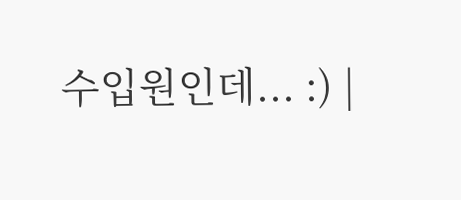수입원인데... :) |